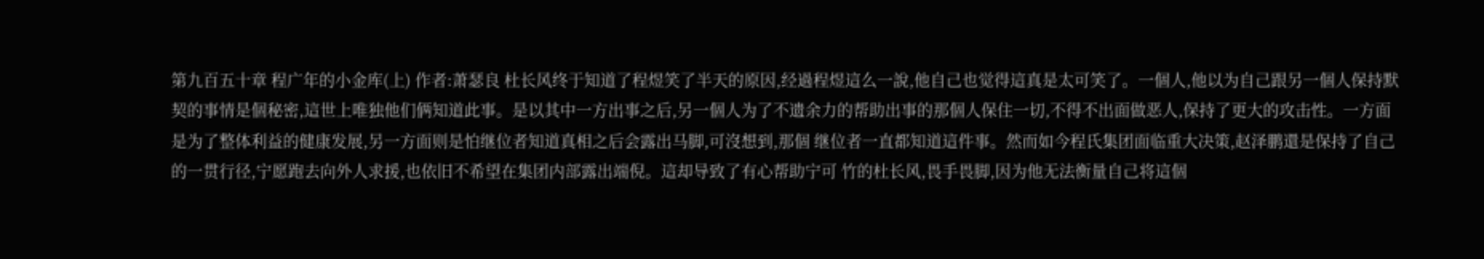第九百五十章 程广年的小金库(上) 作者:萧瑟良 杜长风终于知道了程煜笑了半天的原因,经過程煜這么一說,他自己也觉得這真是太可笑了。一個人,他以为自己跟另一個人保持默契的事情是個秘密,這世上唯独他们俩知道此事。是以其中一方出事之后,另一個人为了不遗余力的帮助出事的那個人保住一切,不得不出面做恶人,保持了更大的攻击性。一方面是为了整体利益的健康发展,另一方面则是怕继位者知道真相之后会露出马脚,可沒想到,那個 继位者一直都知道這件事。然而如今程氏集团面临重大决策,赵泽鹏還是保持了自己的一贯行径,宁愿跑去向外人求援,也依旧不希望在集团内部露出端倪。這却导致了有心帮助宁可 竹的杜长风,畏手畏脚,因为他无法衡量自己将這個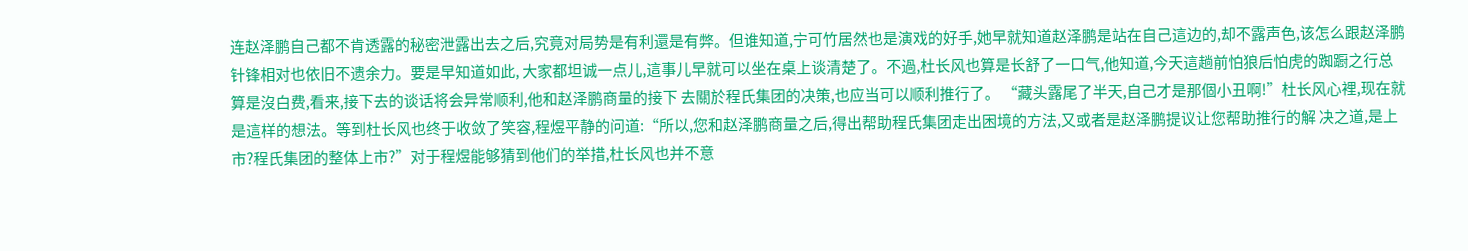连赵泽鹏自己都不肯透露的秘密泄露出去之后,究竟对局势是有利還是有弊。但谁知道,宁可竹居然也是演戏的好手,她早就知道赵泽鹏是站在自己這边的,却不露声色,该怎么跟赵泽鹏针锋相对也依旧不遗余力。要是早知道如此, 大家都坦诚一点儿,這事儿早就可以坐在桌上谈清楚了。不過,杜长风也算是长舒了一口气,他知道,今天這趟前怕狼后怕虎的踟蹰之行总算是沒白费,看来,接下去的谈话将会异常顺利,他和赵泽鹏商量的接下 去關於程氏集团的决策,也应当可以顺利推行了。 “藏头露尾了半天,自己才是那個小丑啊!”杜长风心裡,现在就是這样的想法。等到杜长风也终于收敛了笑容,程煜平静的问道:“所以,您和赵泽鹏商量之后,得出帮助程氏集团走出困境的方法,又或者是赵泽鹏提议让您帮助推行的解 决之道,是上市?程氏集团的整体上市?”对于程煜能够猜到他们的举措,杜长风也并不意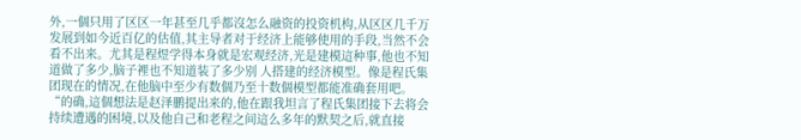外,一個只用了区区一年甚至几乎都沒怎么融资的投资机构,从区区几千万发展到如今近百亿的估值,其主导者对于经济上能够使用的手段,当然不会看不出来。尤其是程煜学得本身就是宏观经济,光是建模這种事,他也不知道做了多少,脑子裡也不知道装了多少别 人搭建的经济模型。像是程氏集团现在的情况,在他脑中至少有数個乃至十数個模型都能准确套用吧。“的确,這個想法是赵泽鹏提出来的,他在跟我坦言了程氏集团接下去将会持续遭遇的困境,以及他自己和老程之间這么多年的默契之后,就直接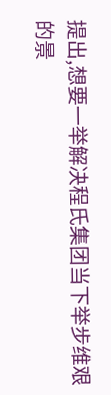提出,想要一举解决程氏集团当下举步维艰的景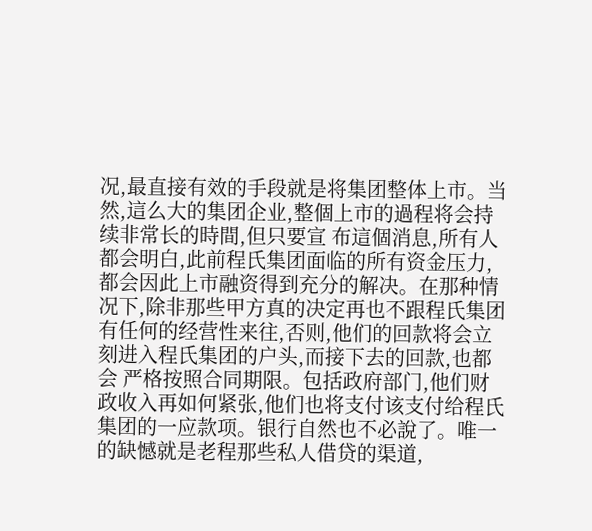况,最直接有效的手段就是将集团整体上市。当然,這么大的集团企业,整個上市的過程将会持续非常长的時間,但只要宣 布這個消息,所有人都会明白,此前程氏集团面临的所有资金压力,都会因此上市融资得到充分的解决。在那种情况下,除非那些甲方真的决定再也不跟程氏集团有任何的经营性来往,否则,他们的回款将会立刻进入程氏集团的户头,而接下去的回款,也都会 严格按照合同期限。包括政府部门,他们财政收入再如何紧张,他们也将支付该支付给程氏集团的一应款项。银行自然也不必說了。唯一的缺憾就是老程那些私人借贷的渠道,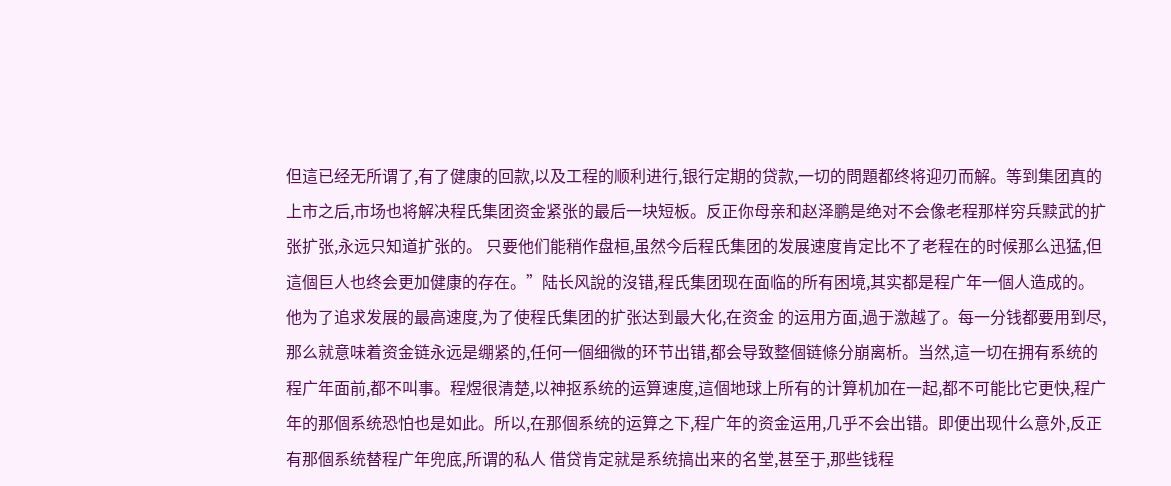但這已经无所谓了,有了健康的回款,以及工程的顺利进行,银行定期的贷款,一切的問題都终将迎刃而解。等到集团真的上市之后,市场也将解决程氏集团资金紧张的最后一块短板。反正你母亲和赵泽鹏是绝对不会像老程那样穷兵黩武的扩张扩张,永远只知道扩张的。 只要他们能稍作盘桓,虽然今后程氏集团的发展速度肯定比不了老程在的时候那么迅猛,但這個巨人也终会更加健康的存在。”陆长风說的沒错,程氏集团现在面临的所有困境,其实都是程广年一個人造成的。他为了追求发展的最高速度,为了使程氏集团的扩张达到最大化,在资金 的运用方面,過于激越了。每一分钱都要用到尽,那么就意味着资金链永远是绷紧的,任何一個细微的环节出错,都会导致整個链條分崩离析。当然,這一切在拥有系统的程广年面前,都不叫事。程煜很清楚,以神抠系统的运算速度,這個地球上所有的计算机加在一起,都不可能比它更快,程广年的那個系统恐怕也是如此。所以,在那個系统的运算之下,程广年的资金运用,几乎不会出错。即便出现什么意外,反正有那個系统替程广年兜底,所谓的私人 借贷肯定就是系统搞出来的名堂,甚至于,那些钱程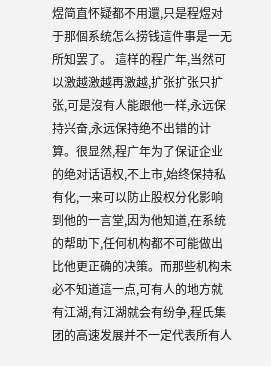煜简直怀疑都不用還,只是程煜对于那個系统怎么捞钱這件事是一无所知罢了。 這样的程广年,当然可以激越激越再激越,扩张扩张只扩张,可是沒有人能跟他一样,永远保持兴奋,永远保持绝不出错的计算。很显然,程广年为了保证企业的绝对话语权,不上市,始终保持私有化,一来可以防止股权分化影响到他的一言堂,因为他知道,在系统的帮助下,任何机构都不可能做出比他更正确的决策。而那些机构未必不知道這一点,可有人的地方就有江湖,有江湖就会有纷争,程氏集团的高速发展并不一定代表所有人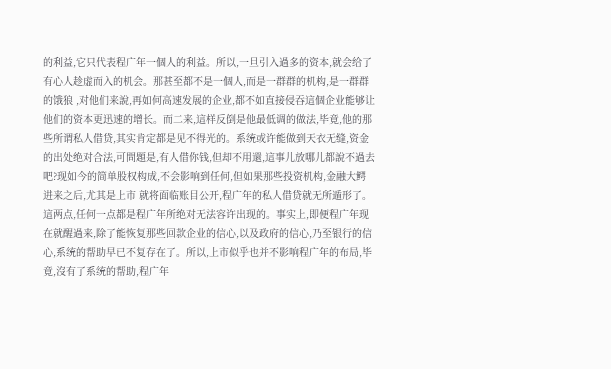的利益,它只代表程广年一個人的利益。所以,一旦引入過多的资本,就会给了有心人趁虚而入的机会。那甚至都不是一個人,而是一群群的机构,是一群群的饿狼 ,对他们来說,再如何高速发展的企业,都不如直接侵吞這個企业能够让他们的资本更迅速的增长。而二来,這样反倒是他最低调的做法,毕竟,他的那些所谓私人借贷,其实肯定都是见不得光的。系统或许能做到天衣无缝,资金的出处绝对合法,可問題是,有人借你钱,但却不用還,這事儿放哪儿都說不過去吧?现如今的简单股权构成,不会影响到任何,但如果那些投资机构,金融大鳄进来之后,尤其是上市 就将面临账目公开,程广年的私人借贷就无所遁形了。 這两点,任何一点都是程广年所绝对无法容许出现的。事实上,即便程广年现在就醒過来,除了能恢复那些回款企业的信心,以及政府的信心,乃至银行的信心,系统的帮助早已不复存在了。所以,上市似乎也并不影响程广年的布局,毕竟,沒有了系统的帮助,程广年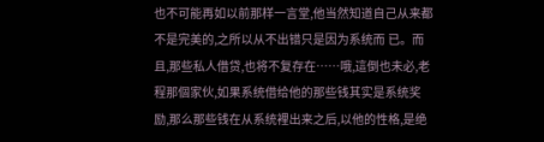也不可能再如以前那样一言堂,他当然知道自己从来都不是完美的,之所以从不出错只是因为系统而 已。而且,那些私人借贷,也将不复存在……哦,這倒也未必,老程那個家伙,如果系统借给他的那些钱其实是系统奖励,那么那些钱在从系统裡出来之后,以他的性格,是绝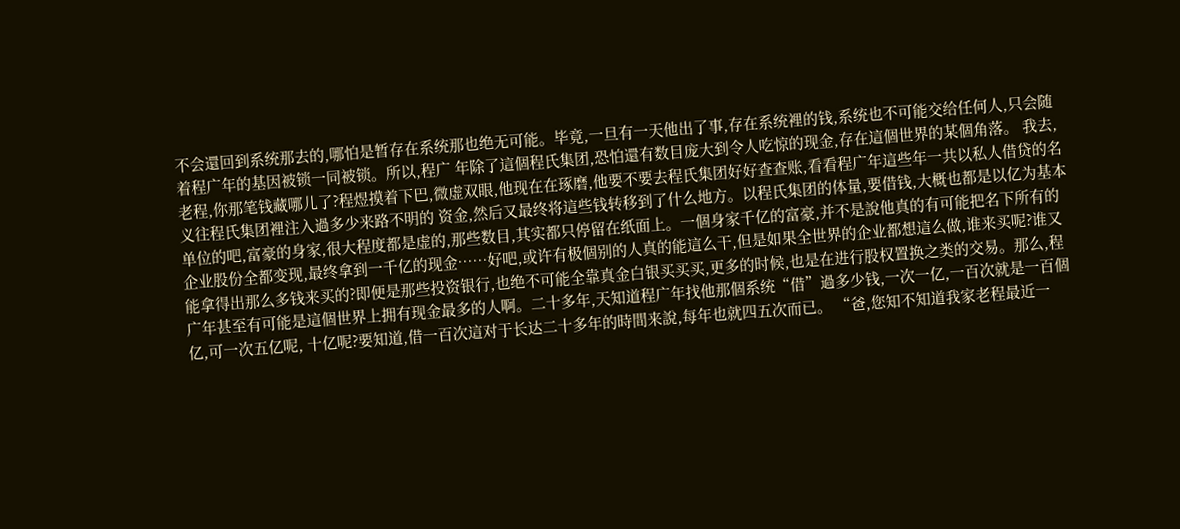不会還回到系统那去的,哪怕是暂存在系统那也绝无可能。毕竟,一旦有一天他出了事,存在系统裡的钱,系统也不可能交给任何人,只会随着程广年的基因被锁一同被锁。所以,程广 年除了這個程氏集团,恐怕還有数目庞大到令人吃惊的现金,存在這個世界的某個角落。 我去,老程,你那笔钱藏哪儿了?程煜摸着下巴,微虚双眼,他现在在琢磨,他要不要去程氏集团好好查查账,看看程广年這些年一共以私人借贷的名义往程氏集团裡注入過多少来路不明的 资金,然后又最终将這些钱转移到了什么地方。以程氏集团的体量,要借钱,大概也都是以亿为基本单位的吧,富豪的身家,很大程度都是虚的,那些数目,其实都只停留在纸面上。一個身家千亿的富豪,并不是說他真的有可能把名下所有的企业股份全都变现,最终拿到一千亿的现金……好吧,或许有极個别的人真的能這么干,但是如果全世界的企业都想這么做,谁来买呢?谁又能拿得出那么多钱来买的?即便是那些投资银行,也绝不可能全靠真金白银买买买,更多的时候,也是在进行股权置换之类的交易。那么,程广年甚至有可能是這個世界上拥有现金最多的人啊。二十多年,天知道程广年找他那個系统“借”過多少钱,一次一亿,一百次就是一百個亿,可一次五亿呢, 十亿呢?要知道,借一百次這对于长达二十多年的時間来說,每年也就四五次而已。 “爸,您知不知道我家老程最近一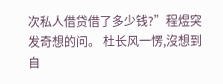次私人借贷借了多少钱?”程煜突发奇想的问。 杜长风一愣,沒想到自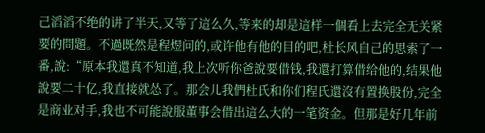己滔滔不绝的讲了半天,又等了這么久,等来的却是這样一個看上去完全无关紧要的問題。不過既然是程煜问的,或许他有他的目的吧,杜长风自己的思索了一番,說:“原本我還真不知道,我上次听你爸說要借钱,我還打算借给他的,结果他說要二十亿,我直接就怂了。那会儿我們杜氏和你们程氏還沒有置换股份,完全是商业对手,我也不可能說服董事会借出這么大的一笔资金。但那是好几年前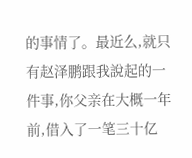的事情了。最近么,就只有赵泽鹏跟我說起的一件事,你父亲在大概一年前,借入了一笔三十亿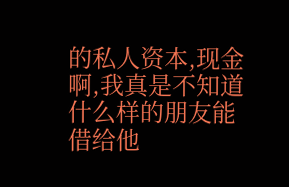的私人资本,现金啊,我真是不知道什么样的朋友能借给他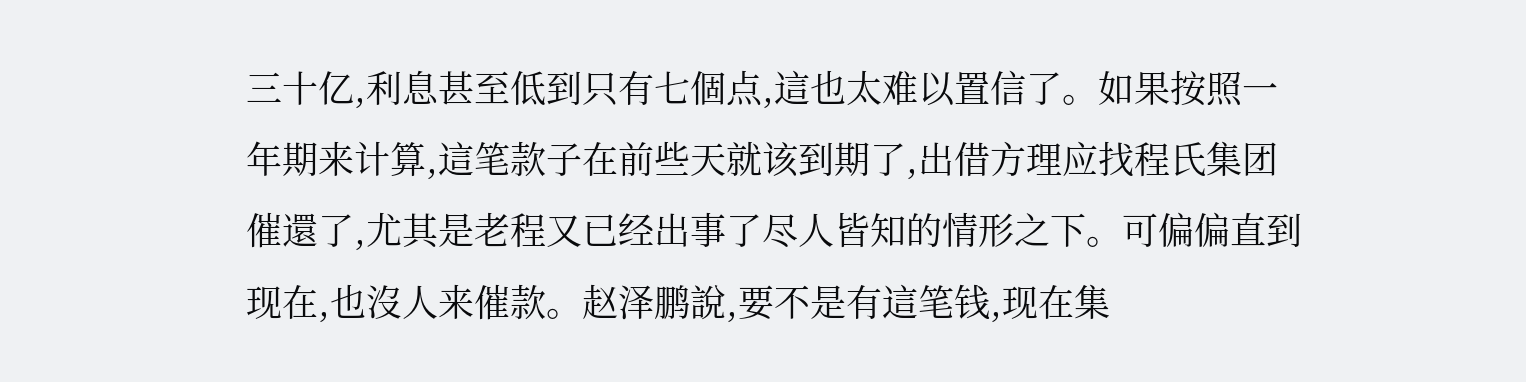三十亿,利息甚至低到只有七個点,這也太难以置信了。如果按照一年期来计算,這笔款子在前些天就该到期了,出借方理应找程氏集团催還了,尤其是老程又已经出事了尽人皆知的情形之下。可偏偏直到现在,也沒人来催款。赵泽鹏說,要不是有這笔钱,现在集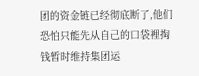团的资金链已经彻底断了,他们恐怕只能先从自己的口袋裡掏钱暂时维持集团运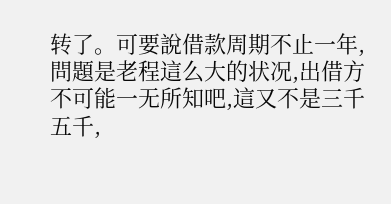转了。可要說借款周期不止一年,問題是老程這么大的状况,出借方不可能一无所知吧,這又不是三千五千,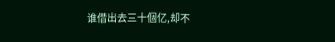谁借出去三十個亿,却不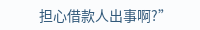担心借款人出事啊?”